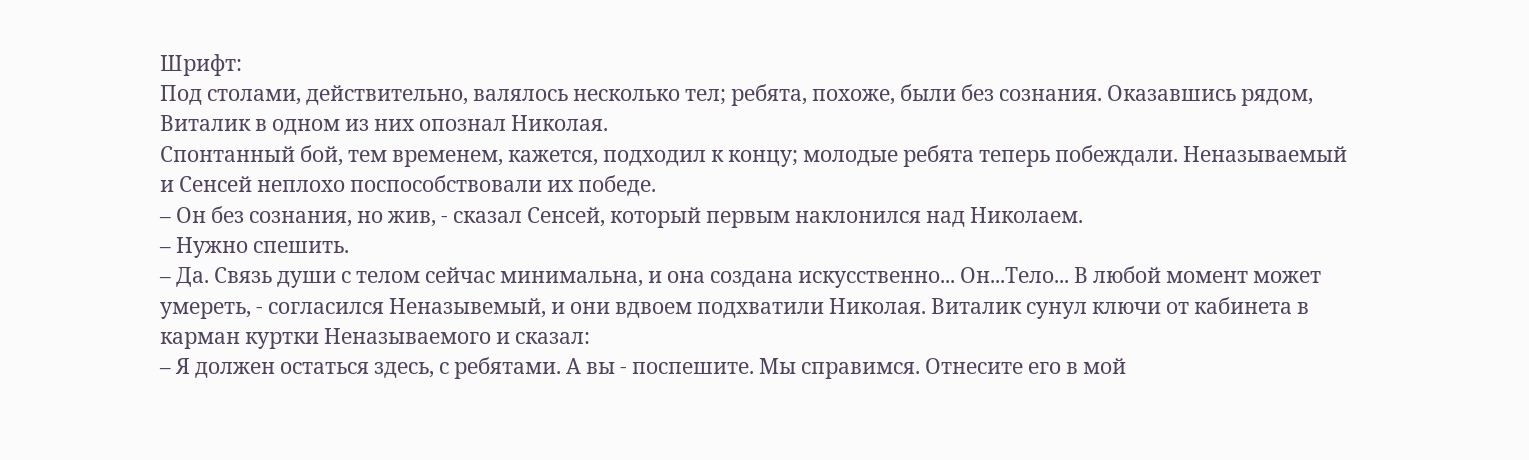Шрифт:
Под столами, действительно, валялось несколько тел; ребята, похоже, были без сознания. Оказавшись рядом, Виталик в одном из них опознал Николая.
Спонтанный бой, тем временем, кажется, подходил к концу; молодые ребята теперь побеждали. Неназываемый и Сенсей неплохо поспособствовали их победе.
– Он без сознания, но жив, - сказал Сенсей, который первым наклонился над Николаем.
– Нужно спешить.
– Да. Связь души с телом сейчас минимальна, и она создана искусственно... Он...Тело... В любой момент может умереть, - согласился Неназывемый, и они вдвоем подхватили Николая. Виталик сунул ключи от кабинета в карман куртки Неназываемого и сказал:
– Я должен остаться здесь, с ребятами. А вы - поспешите. Мы справимся. Отнесите его в мой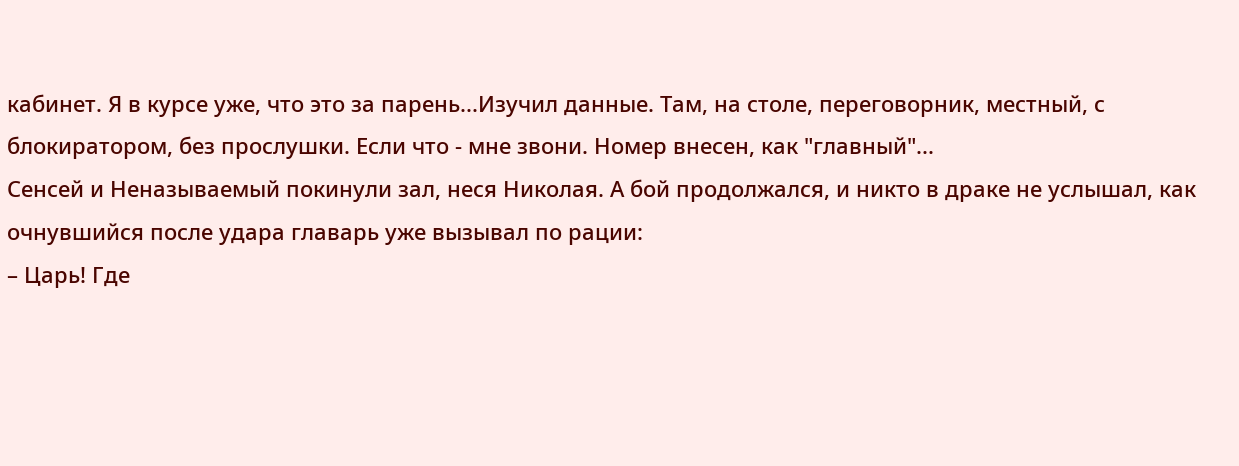кабинет. Я в курсе уже, что это за парень...Изучил данные. Там, на столе, переговорник, местный, с блокиратором, без прослушки. Если что - мне звони. Номер внесен, как "главный"...
Сенсей и Неназываемый покинули зал, неся Николая. А бой продолжался, и никто в драке не услышал, как очнувшийся после удара главарь уже вызывал по рации:
– Царь! Где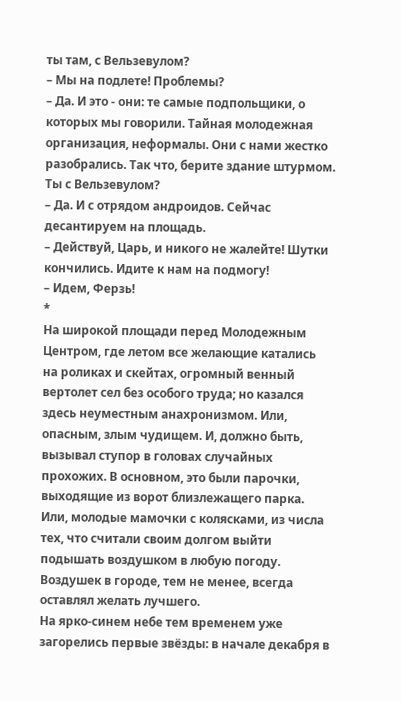ты там, с Вельзевулом?
– Мы на подлете! Проблемы?
– Да. И это - они: те самые подпольщики, о которых мы говорили. Тайная молодежная организация, неформалы. Они с нами жестко разобрались. Так что, берите здание штурмом. Ты с Вельзевулом?
– Да. И с отрядом андроидов. Сейчас десантируем на площадь.
– Действуй, Царь, и никого не жалейте! Шутки кончились. Идите к нам на подмогу!
– Идем, Ферзь!
*
На широкой площади перед Молодежным Центром, где летом все желающие катались на роликах и скейтах, огромный венный вертолет сел без особого труда; но казался здесь неуместным анахронизмом. Или, опасным, злым чудищем. И, должно быть, вызывал ступор в головах случайных прохожих. В основном, это были парочки, выходящие из ворот близлежащего парка. Или, молодые мамочки с колясками, из числа тех, что считали своим долгом выйти подышать воздушком в любую погоду. Воздушек в городе, тем не менее, всегда оставлял желать лучшего.
На ярко-синем небе тем временем уже загорелись первые звёзды: в начале декабря в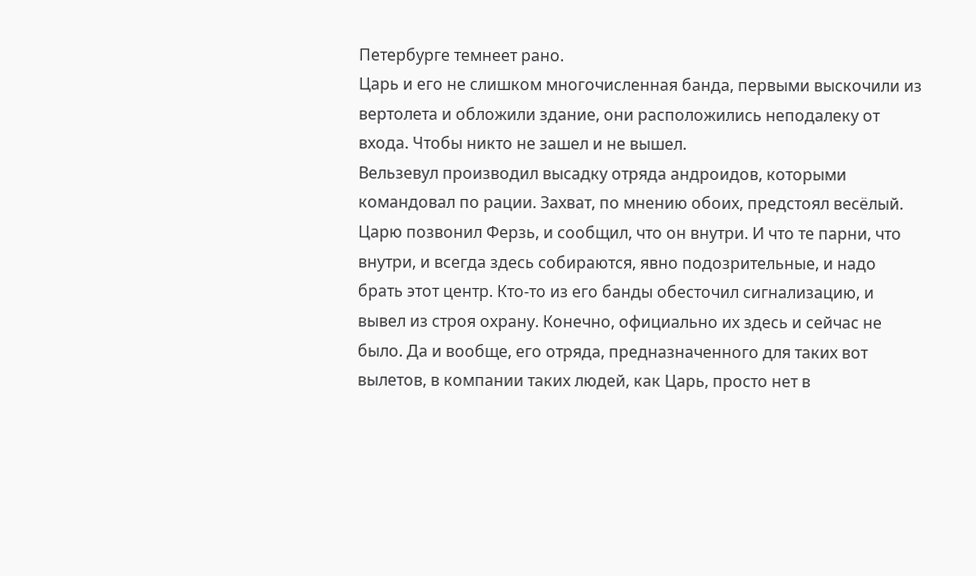Петербурге темнеет рано.
Царь и его не слишком многочисленная банда, первыми выскочили из вертолета и обложили здание, они расположились неподалеку от входа. Чтобы никто не зашел и не вышел.
Вельзевул производил высадку отряда андроидов, которыми командовал по рации. Захват, по мнению обоих, предстоял весёлый. Царю позвонил Ферзь, и сообщил, что он внутри. И что те парни, что внутри, и всегда здесь собираются, явно подозрительные, и надо брать этот центр. Кто-то из его банды обесточил сигнализацию, и вывел из строя охрану. Конечно, официально их здесь и сейчас не было. Да и вообще, его отряда, предназначенного для таких вот вылетов, в компании таких людей, как Царь, просто нет в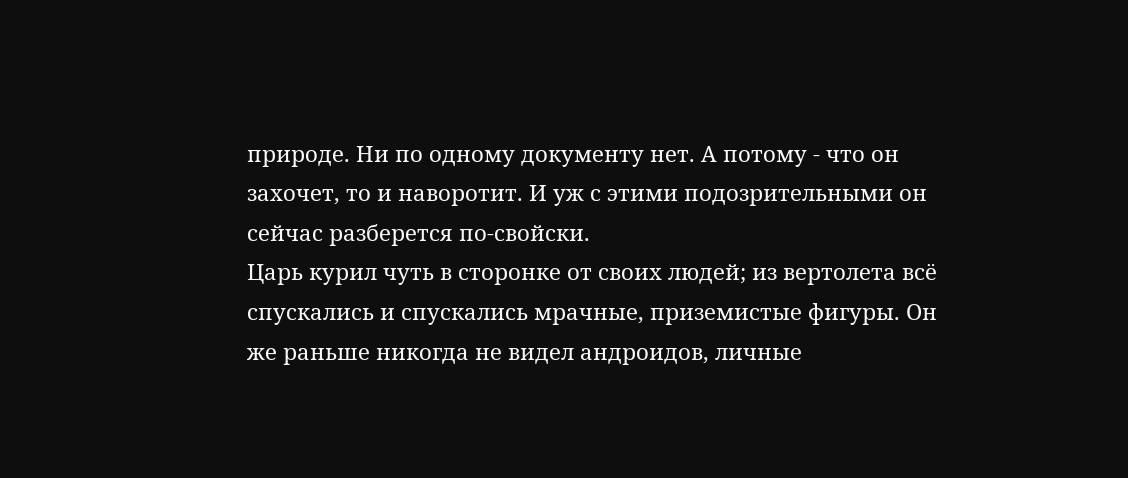природе. Ни по одному документу нет. А потому - что он захочет, то и наворотит. И уж с этими подозрительными он сейчас разберется по-свойски.
Царь курил чуть в сторонке от своих людей; из вертолета всё спускались и спускались мрачные, приземистые фигуры. Он же раньше никогда не видел андроидов, личные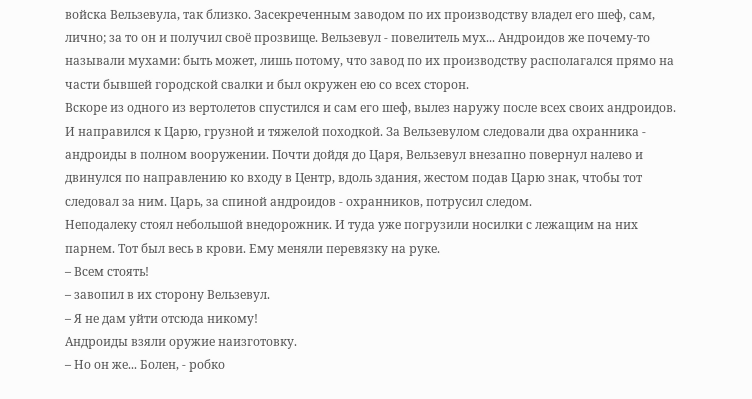войска Вельзевула, так близко. Засекреченным заводом по их производству владел его шеф, сам, лично; за то он и получил своё прозвище. Вельзевул - повелитель мух... Андроидов же почему-то называли мухами: быть может, лишь потому, что завод по их производству располагался прямо на части бывшей городской свалки и был окружен ею со всех сторон.
Вскоре из одного из вертолетов спустился и сам его шеф, вылез наружу после всех своих андроидов. И направился к Царю, грузной и тяжелой походкой. За Вельзевулом следовали два охранника - андроиды в полном вооружении. Почти дойдя до Царя, Вельзевул внезапно повернул налево и двинулся по направлению ко входу в Центр, вдоль здания, жестом подав Царю знак, чтобы тот следовал за ним. Царь, за спиной андроидов - охранников, потрусил следом.
Неподалеку стоял небольшой внедорожник. И туда уже погрузили носилки с лежащим на них парнем. Тот был весь в крови. Ему меняли перевязку на руке.
– Всем стоять!
– завопил в их сторону Вельзевул.
– Я не дам уйти отсюда никому!
Андроиды взяли оружие наизготовку.
– Но он же... Болен, - робко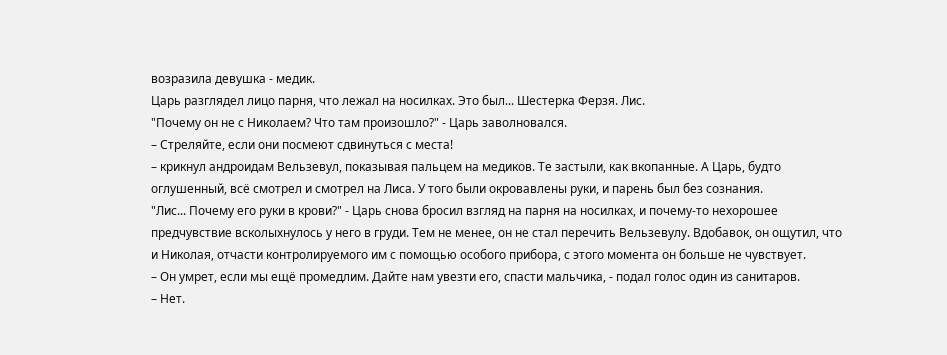возразила девушка - медик.
Царь разглядел лицо парня, что лежал на носилках. Это был... Шестерка Ферзя. Лис.
"Почему он не с Николаем? Что там произошло?" - Царь заволновался.
– Стреляйте, если они посмеют сдвинуться с места!
– крикнул андроидам Вельзевул, показывая пальцем на медиков. Те застыли, как вкопанные. А Царь, будто оглушенный, всё смотрел и смотрел на Лиса. У того были окровавлены руки, и парень был без сознания.
"Лис... Почему его руки в крови?" - Царь снова бросил взгляд на парня на носилках, и почему-то нехорошее предчувствие всколыхнулось у него в груди. Тем не менее, он не стал перечить Вельзевулу. Вдобавок, он ощутил, что и Николая, отчасти контролируемого им с помощью особого прибора, с этого момента он больше не чувствует.
– Он умрет, если мы ещё промедлим. Дайте нам увезти его, спасти мальчика, - подал голос один из санитаров.
– Нет.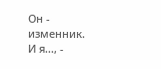Он - изменник. И я..., -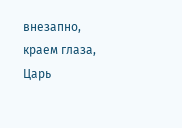внезапно, краем глаза, Царь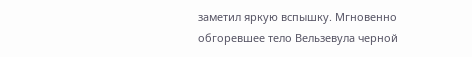заметил яркую вспышку. Мгновенно обгоревшее тело Вельзевула черной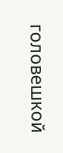головешкой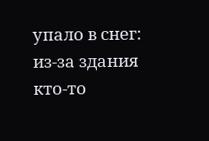упало в снег: из-за здания кто-то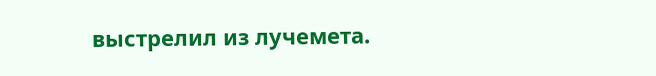выстрелил из лучемета.